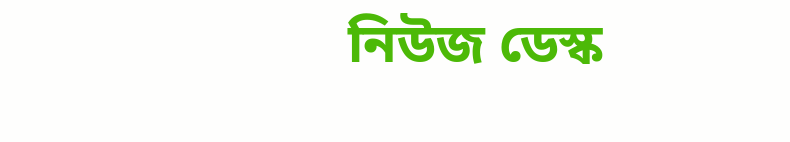নিউজ ডেস্ক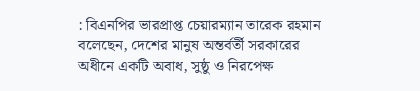: বিএনপির ভারপ্রাপ্ত চেয়ারম্যান তারেক রহমান বলেছেন, দেশের মানুষ অন্তর্বর্তী সরকারের অধীনে একটি অবাধ, সুষ্ঠু ও নিরপেক্ষ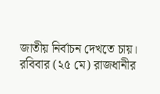জাতীয় নির্বাচন দেখতে চায়।
রবিবার (২৫ মে) রাজধানীর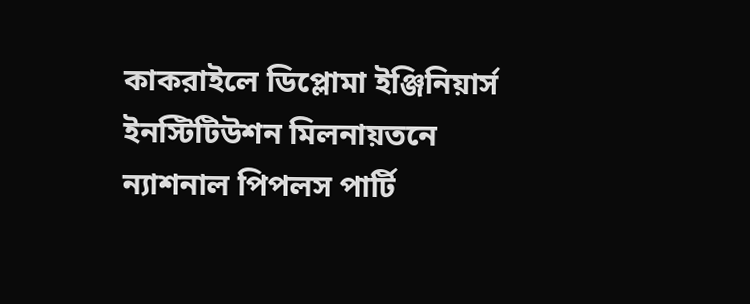কাকরাইলে ডিপ্লোমা ইঞ্জিনিয়ার্স ইনস্টিটিউশন মিলনায়তনে ন্যাশনাল পিপলস পার্টি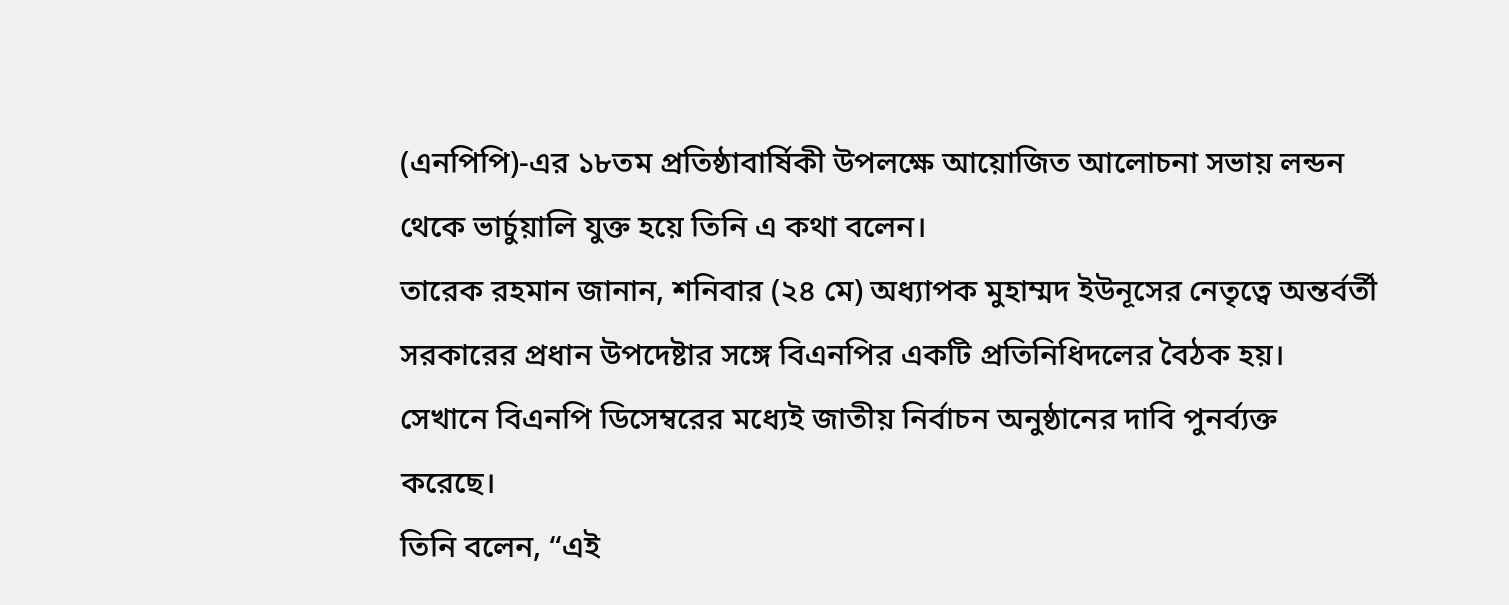(এনপিপি)-এর ১৮তম প্রতিষ্ঠাবার্ষিকী উপলক্ষে আয়োজিত আলোচনা সভায় লন্ডন থেকে ভার্চুয়ালি যুক্ত হয়ে তিনি এ কথা বলেন।
তারেক রহমান জানান, শনিবার (২৪ মে) অধ্যাপক মুহাম্মদ ইউনূসের নেতৃত্বে অন্তর্বর্তী সরকারের প্রধান উপদেষ্টার সঙ্গে বিএনপির একটি প্রতিনিধিদলের বৈঠক হয়। সেখানে বিএনপি ডিসেম্বরের মধ্যেই জাতীয় নির্বাচন অনুষ্ঠানের দাবি পুনর্ব্যক্ত করেছে।
তিনি বলেন, “এই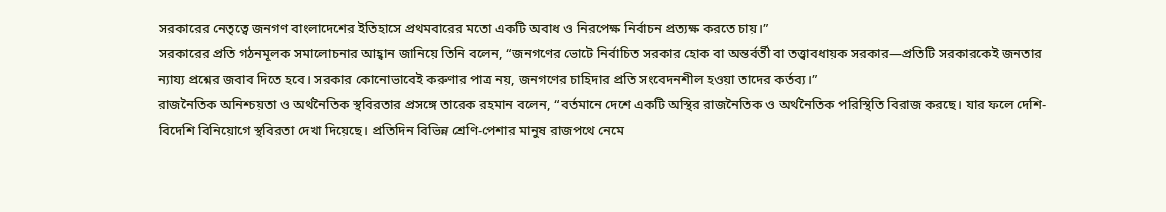সরকারের নেতৃত্বে জনগণ বাংলাদেশের ইতিহাসে প্রথমবারের মতো একটি অবাধ ও নিরপেক্ষ নির্বাচন প্রত্যক্ষ করতে চায়।”
সরকারের প্রতি গঠনমূলক সমালোচনার আহ্বান জানিয়ে তিনি বলেন, “জনগণের ভোটে নির্বাচিত সরকার হোক বা অন্তর্বর্তী বা তত্ত্বাবধায়ক সরকার—প্রতিটি সরকারকেই জনতার ন্যায্য প্রশ্নের জবাব দিতে হবে। সরকার কোনোভাবেই করুণার পাত্র নয়, জনগণের চাহিদার প্রতি সংবেদনশীল হওয়া তাদের কর্তব্য।”
রাজনৈতিক অনিশ্চয়তা ও অর্থনৈতিক স্থবিরতার প্রসঙ্গে তারেক রহমান বলেন, “বর্তমানে দেশে একটি অস্থির রাজনৈতিক ও অর্থনৈতিক পরিস্থিতি বিরাজ করছে। যার ফলে দেশি-বিদেশি বিনিয়োগে স্থবিরতা দেখা দিয়েছে। প্রতিদিন বিভিন্ন শ্রেণি-পেশার মানুষ রাজপথে নেমে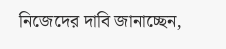নিজেদের দাবি জানাচ্ছেন,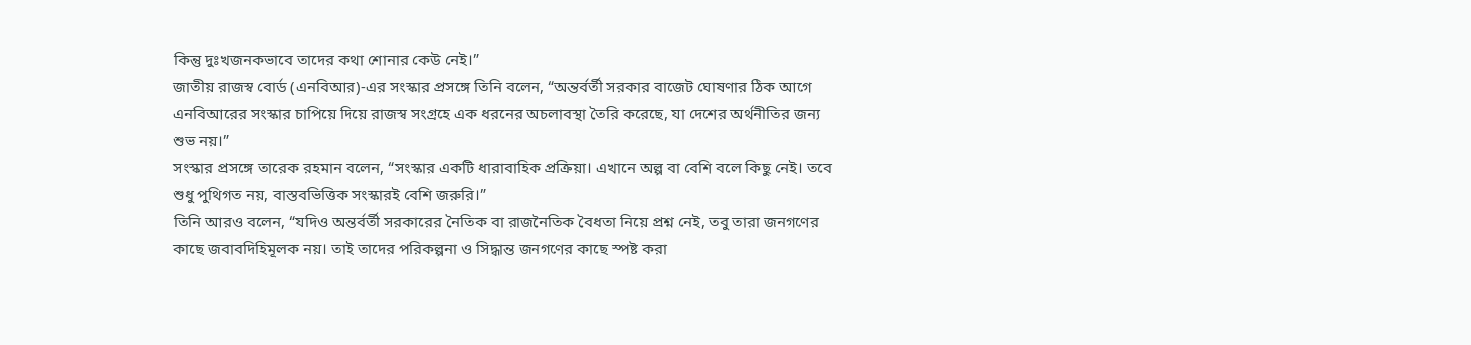কিন্তু দুঃখজনকভাবে তাদের কথা শোনার কেউ নেই।”
জাতীয় রাজস্ব বোর্ড (এনবিআর)-এর সংস্কার প্রসঙ্গে তিনি বলেন, “অন্তর্বর্তী সরকার বাজেট ঘোষণার ঠিক আগে এনবিআরের সংস্কার চাপিয়ে দিয়ে রাজস্ব সংগ্রহে এক ধরনের অচলাবস্থা তৈরি করেছে, যা দেশের অর্থনীতির জন্য শুভ নয়।”
সংস্কার প্রসঙ্গে তারেক রহমান বলেন, “সংস্কার একটি ধারাবাহিক প্রক্রিয়া। এখানে অল্প বা বেশি বলে কিছু নেই। তবে শুধু পুথিগত নয়, বাস্তবভিত্তিক সংস্কারই বেশি জরুরি।”
তিনি আরও বলেন, “যদিও অন্তর্বর্তী সরকারের নৈতিক বা রাজনৈতিক বৈধতা নিয়ে প্রশ্ন নেই, তবু তারা জনগণের কাছে জবাবদিহিমূলক নয়। তাই তাদের পরিকল্পনা ও সিদ্ধান্ত জনগণের কাছে স্পষ্ট করা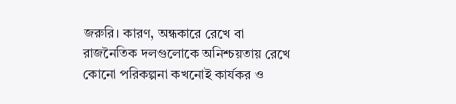জরুরি। কারণ, অন্ধকারে রেখে বা রাজনৈতিক দলগুলোকে অনিশ্চয়তায় রেখে কোনো পরিকল্পনা কখনোই কার্যকর ও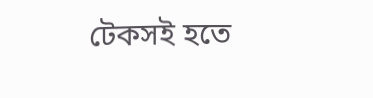টেকসই হতে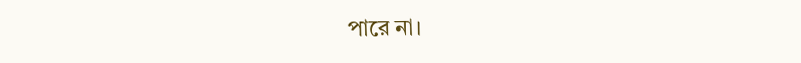পারে না।